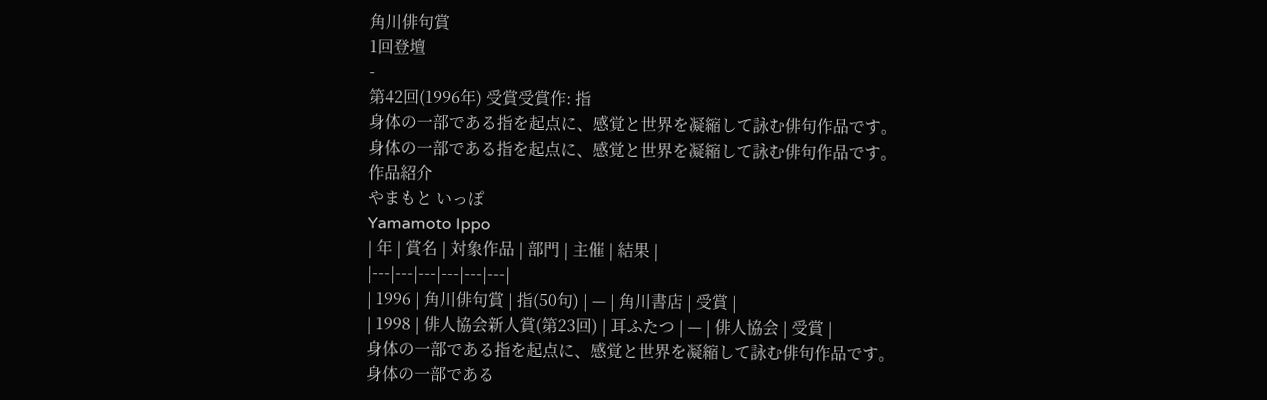角川俳句賞
1回登壇
-
第42回(1996年) 受賞受賞作: 指
身体の一部である指を起点に、感覚と世界を凝縮して詠む俳句作品です。
身体の一部である指を起点に、感覚と世界を凝縮して詠む俳句作品です。
作品紹介
やまもと いっぽ
Yamamoto Ippo
| 年 | 賞名 | 対象作品 | 部門 | 主催 | 結果 |
|---|---|---|---|---|---|
| 1996 | 角川俳句賞 | 指(50句) | — | 角川書店 | 受賞 |
| 1998 | 俳人協会新人賞(第23回) | 耳ふたつ | — | 俳人協会 | 受賞 |
身体の一部である指を起点に、感覚と世界を凝縮して詠む俳句作品です。
身体の一部である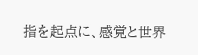指を起点に、感覚と世界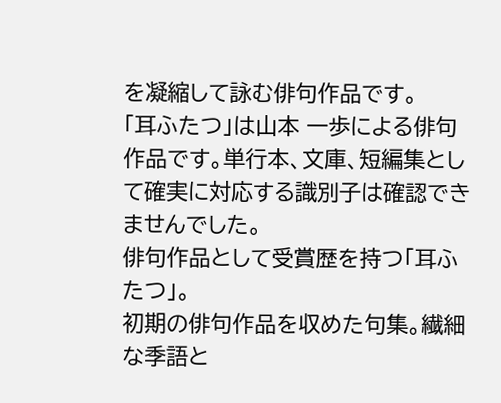を凝縮して詠む俳句作品です。
「耳ふたつ」は山本 一歩による俳句作品です。単行本、文庫、短編集として確実に対応する識別子は確認できませんでした。
俳句作品として受賞歴を持つ「耳ふたつ」。
初期の俳句作品を収めた句集。繊細な季語と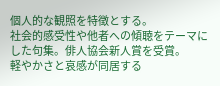個人的な観照を特徴とする。
社会的感受性や他者への傾聴をテーマにした句集。俳人協会新人賞を受賞。
軽やかさと哀感が同居する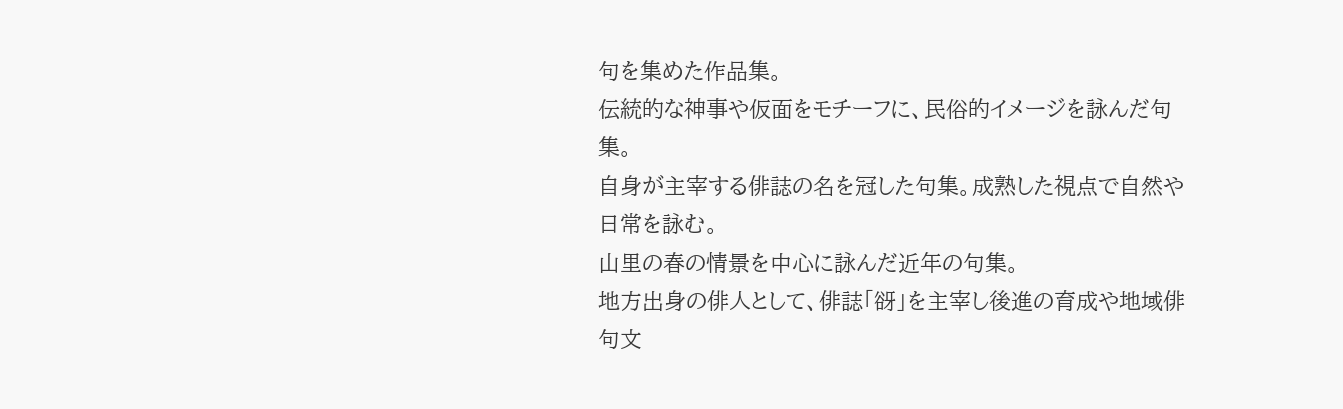句を集めた作品集。
伝統的な神事や仮面をモチーフに、民俗的イメージを詠んだ句集。
自身が主宰する俳誌の名を冠した句集。成熟した視点で自然や日常を詠む。
山里の春の情景を中心に詠んだ近年の句集。
地方出身の俳人として、俳誌「谺」を主宰し後進の育成や地域俳句文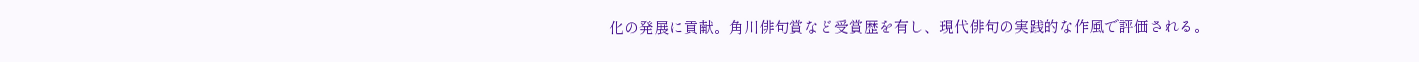化の発展に貢献。角川俳句賞など受賞歴を有し、現代俳句の実践的な作風で評価される。